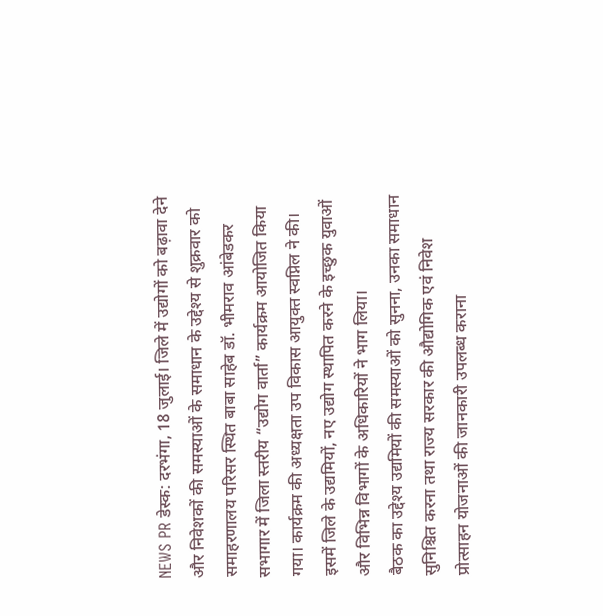NEWS PR डेस्क: दरभंगा, 18 जुलाई। जिले में उद्योगों को बढ़ावा देने और निवेशकों की समस्याओं के समाधान के उद्देश्य से शुक्रवार को समाहरणालय परिसर स्थित बाबा साहेब डॉ. भीमराव आंबेडकर सभागार में जिला स्तरीय “उद्योग वार्ता” कार्यक्रम आयोजित किया गया। कार्यक्रम की अध्यक्षता उप विकास आयुक्त स्वप्निल ने की। इसमें जिले के उद्यमियों, नए उद्योग स्थापित करने के इच्छुक युवाओं और विभिन्न विभागों के अधिकारियों ने भाग लिया।
बैठक का उद्देश्य उद्यमियों की समस्याओं को सुनना, उनका समाधान सुनिश्चित करना तथा राज्य सरकार की औद्योगिक एवं निवेश प्रोत्साहन योजनाओं की जानकारी उपलब्ध कराना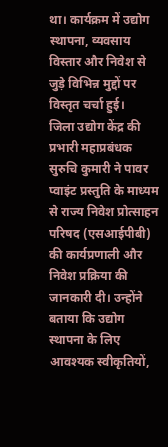था। कार्यक्रम में उद्योग स्थापना, व्यवसाय विस्तार और निवेश से जुड़े विभिन्न मुद्दों पर विस्तृत चर्चा हुई।
जिला उद्योग केंद्र की प्रभारी महाप्रबंधक सुरुचि कुमारी ने पावर प्वाइंट प्रस्तुति के माध्यम से राज्य निवेश प्रोत्साहन परिषद (एसआईपीबी) की कार्यप्रणाली और निवेश प्रक्रिया की जानकारी दी। उन्होंने बताया कि उद्योग स्थापना के लिए आवश्यक स्वीकृतियों,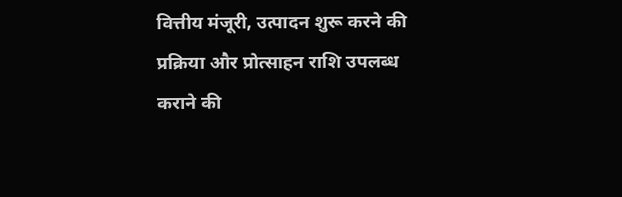वित्तीय मंजूरी, उत्पादन शुरू करने की प्रक्रिया और प्रोत्साहन राशि उपलब्ध कराने की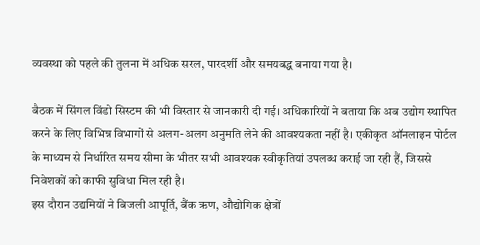व्यवस्था को पहले की तुलना में अधिक सरल, पारदर्शी और समयबद्ध बनाया गया है।

बैठक में सिंगल विंडो सिस्टम की भी विस्तार से जानकारी दी गई। अधिकारियों ने बताया कि अब उद्योग स्थापित करने के लिए विभिन्न विभागों से अलग-अलग अनुमति लेने की आवश्यकता नहीं है। एकीकृत ऑनलाइन पोर्टल के माध्यम से निर्धारित समय सीमा के भीतर सभी आवश्यक स्वीकृतियां उपलब्ध कराई जा रही हैं, जिससे निवेशकों को काफी सुविधा मिल रही है।
इस दौरान उद्यमियों ने बिजली आपूर्ति, बैंक ऋण, औद्योगिक क्षेत्रों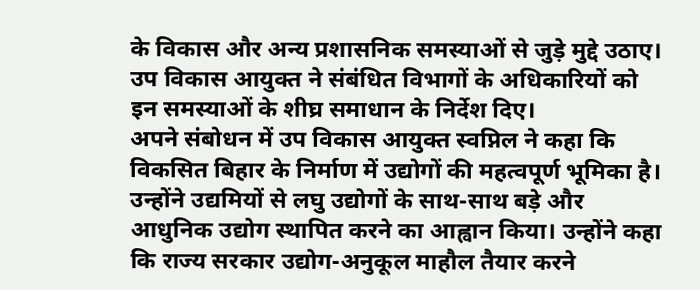के विकास और अन्य प्रशासनिक समस्याओं से जुड़े मुद्दे उठाए। उप विकास आयुक्त ने संबंधित विभागों के अधिकारियों को इन समस्याओं के शीघ्र समाधान के निर्देश दिए।
अपने संबोधन में उप विकास आयुक्त स्वप्निल ने कहा कि विकसित बिहार के निर्माण में उद्योगों की महत्वपूर्ण भूमिका है। उन्होंने उद्यमियों से लघु उद्योगों के साथ-साथ बड़े और आधुनिक उद्योग स्थापित करने का आह्वान किया। उन्होंने कहा कि राज्य सरकार उद्योग-अनुकूल माहौल तैयार करने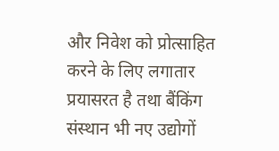और निवेश को प्रोत्साहित करने के लिए लगातार प्रयासरत है तथा बैंकिंग संस्थान भी नए उद्योगों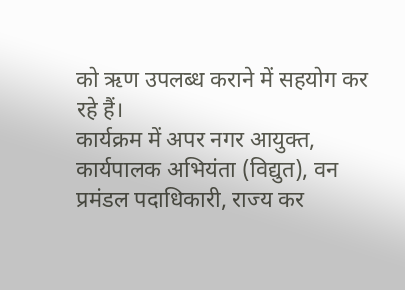को ऋण उपलब्ध कराने में सहयोग कर रहे हैं।
कार्यक्रम में अपर नगर आयुक्त, कार्यपालक अभियंता (विद्युत), वन प्रमंडल पदाधिकारी, राज्य कर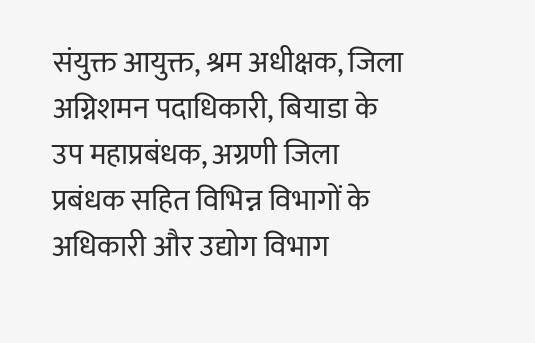संयुक्त आयुक्त, श्रम अधीक्षक, जिला अग्निशमन पदाधिकारी, बियाडा के उप महाप्रबंधक, अग्रणी जिला प्रबंधक सहित विभिन्न विभागों के अधिकारी और उद्योग विभाग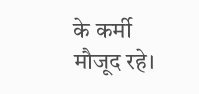के कर्मी मौजूद रहे।